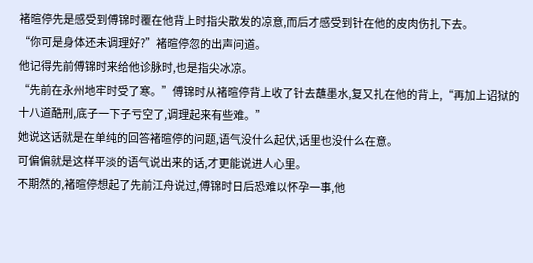褚暄停先是感受到傅锦时覆在他背上时指尖散发的凉意,而后才感受到针在他的皮肉伤扎下去。
“你可是身体还未调理好?”褚暄停忽的出声问道。
他记得先前傅锦时来给他诊脉时,也是指尖冰凉。
“先前在永州地牢时受了寒。”傅锦时从褚暄停背上收了针去蘸墨水,复又扎在他的背上,“再加上诏狱的十八道酷刑,底子一下子亏空了,调理起来有些难。”
她说这话就是在单纯的回答褚暄停的问题,语气没什么起伏,话里也没什么在意。
可偏偏就是这样平淡的语气说出来的话,才更能说进人心里。
不期然的,褚暄停想起了先前江舟说过,傅锦时日后恐难以怀孕一事,他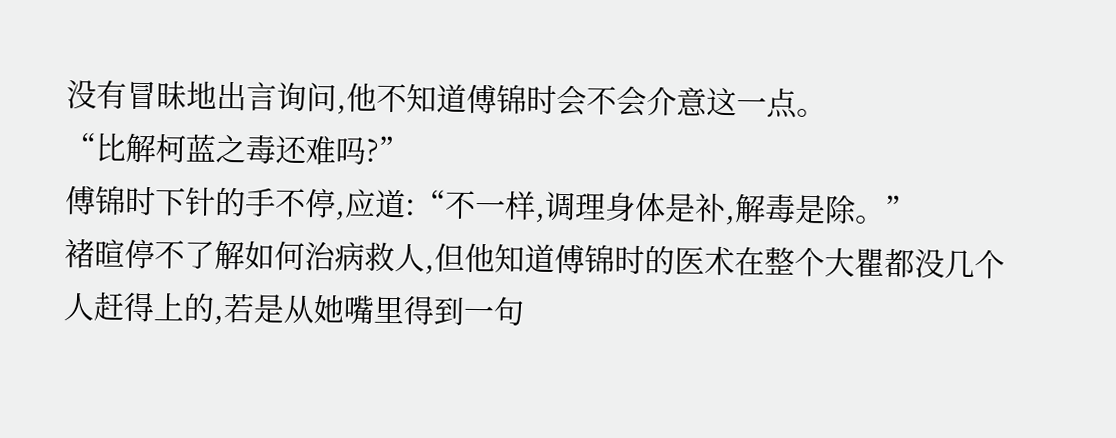没有冒昧地出言询问,他不知道傅锦时会不会介意这一点。
“比解柯蓝之毒还难吗?”
傅锦时下针的手不停,应道:“不一样,调理身体是补,解毒是除。”
褚暄停不了解如何治病救人,但他知道傅锦时的医术在整个大瞿都没几个人赶得上的,若是从她嘴里得到一句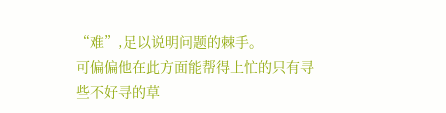“难”,足以说明问题的棘手。
可偏偏他在此方面能帮得上忙的只有寻些不好寻的草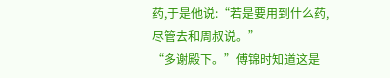药,于是他说:“若是要用到什么药,尽管去和周叔说。”
“多谢殿下。”傅锦时知道这是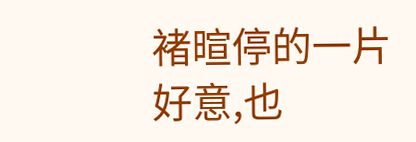褚暄停的一片好意,也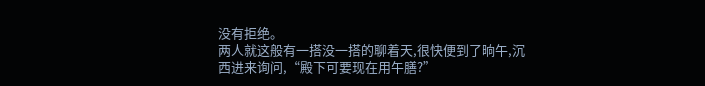没有拒绝。
两人就这般有一搭没一搭的聊着天,很快便到了晌午,沉西进来询问,“殿下可要现在用午膳?”